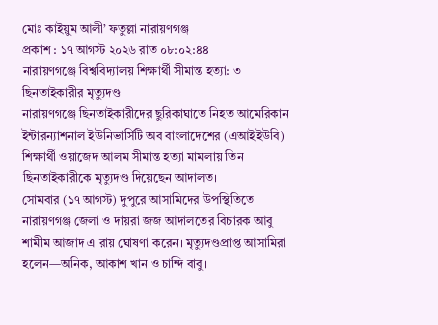মোঃ কাইয়ুম আলী’ ফতুল্লা নারায়ণগঞ্জ
প্রকাশ : ১৭ আগস্ট ২০২৬ রাত ০৮:০২:৪৪
নারায়ণগঞ্জে বিশ্ববিদ্যালয় শিক্ষার্থী সীমান্ত হত্যা: ৩ ছিনতাইকারীর মৃত্যুদণ্ড
নারায়ণগঞ্জে ছিনতাইকারীদের ছুরিকাঘাতে নিহত আমেরিকান ইন্টারন্যাশনাল ইউনিভার্সিটি অব বাংলাদেশের (এআইইউবি) শিক্ষার্থী ওয়াজেদ আলম সীমান্ত হত্যা মামলায় তিন ছিনতাইকারীকে মৃত্যুদণ্ড দিয়েছেন আদালত।
সোমবার (১৭ আগস্ট) দুপুরে আসামিদের উপস্থিতিতে নারায়ণগঞ্জ জেলা ও দায়রা জজ আদালতের বিচারক আবু শামীম আজাদ এ রায় ঘোষণা করেন। মৃত্যুদণ্ডপ্রাপ্ত আসামিরা হলেন—অনিক, আকাশ খান ও চান্দি বাবু।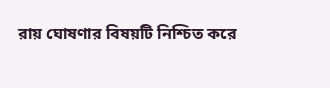রায় ঘোষণার বিষয়টি নিশ্চিত করে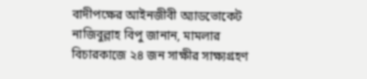বাদীপক্ষের আইনজীবী অ্যাডভোকেট নাজিবুল্লাহ বিপু জানান, মামলার বিচারকাজে ২৪ জন সাক্ষীর সাক্ষ্যগ্রহণ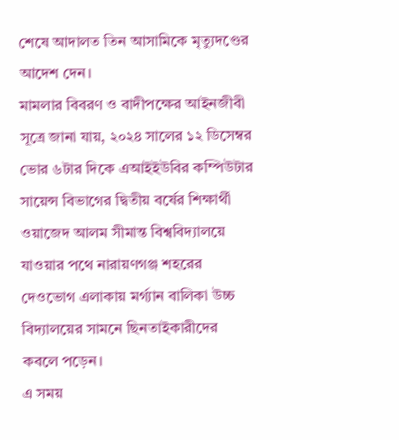শেষে আদালত তিন আসামিকে মৃত্যুদণ্ডের আদেশ দেন।
মামলার বিবরণ ও বাদীপক্ষের আইনজীবী সূত্রে জানা যায়, ২০২৪ সালের ১২ ডিসেম্বর ভোর ৬টার দিকে এআইইউবির কম্পিউটার সায়েন্স বিভাগের দ্বিতীয় বর্ষের শিক্ষার্থী ওয়াজেদ আলম সীমান্ত বিশ্ববিদ্যালয়ে যাওয়ার পথে নারায়ণগঞ্জ শহরের দেওভোগ এলাকায় মর্গ্যান বালিকা উচ্চ বিদ্যালয়ের সামনে ছিনতাইকারীদের কবলে পড়েন।
এ সময়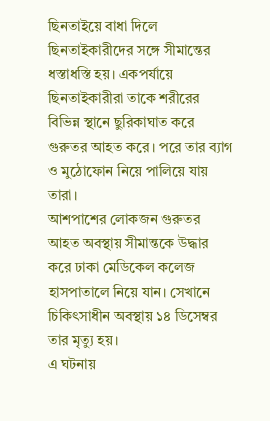ছিনতাইয়ে বাধা দিলে ছিনতাইকারীদের সঙ্গে সীমান্তের ধস্তাধস্তি হয়। একপর্যায়ে ছিনতাইকারীরা তাকে শরীরের বিভিন্ন স্থানে ছুরিকাঘাত করে গুরুতর আহত করে। পরে তার ব্যাগ ও মুঠোফোন নিয়ে পালিয়ে যায় তারা।
আশপাশের লোকজন গুরুতর আহত অবস্থায় সীমান্তকে উদ্ধার করে ঢাকা মেডিকেল কলেজ হাসপাতালে নিয়ে যান। সেখানে চিকিৎসাধীন অবস্থায় ১৪ ডিসেম্বর তার মৃত্যু হয়।
এ ঘটনায়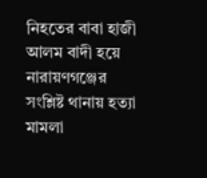নিহতের বাবা হাজী আলম বাদী হয়ে নারায়ণগঞ্জের সংশ্লিষ্ট থানায় হত্যা মামলা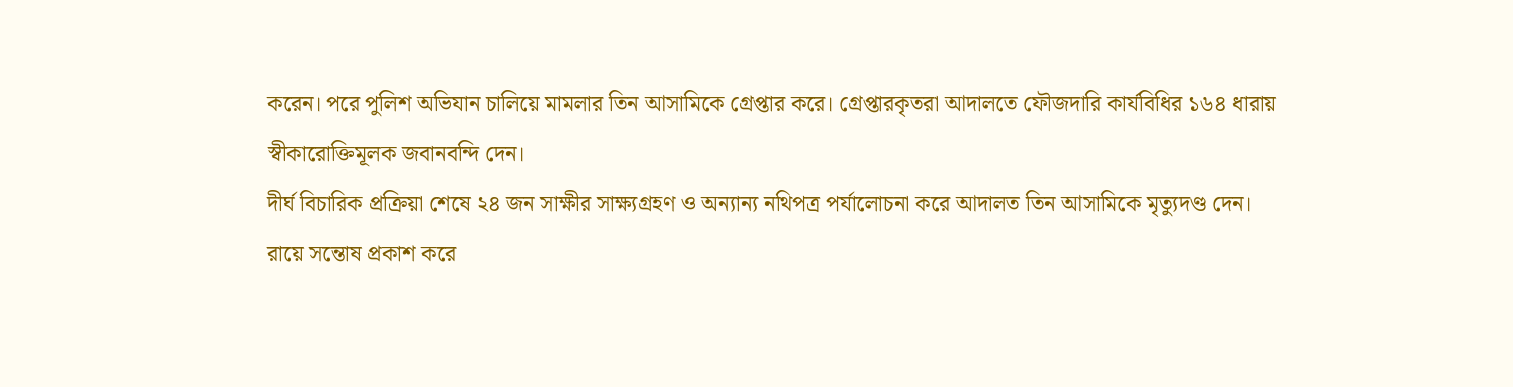করেন। পরে পুলিশ অভিযান চালিয়ে মামলার তিন আসামিকে গ্রেপ্তার করে। গ্রেপ্তারকৃতরা আদালতে ফৌজদারি কার্যবিধির ১৬৪ ধারায় স্বীকারোক্তিমূলক জবানবন্দি দেন।
দীর্ঘ বিচারিক প্রক্রিয়া শেষে ২৪ জন সাক্ষীর সাক্ষ্যগ্রহণ ও অন্যান্য নথিপত্র পর্যালোচনা করে আদালত তিন আসামিকে মৃত্যুদণ্ড দেন।
রায়ে সন্তোষ প্রকাশ করে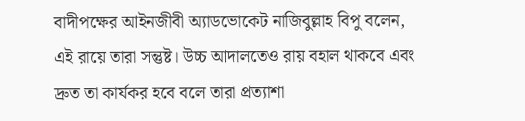বাদীপক্ষের আইনজীবী অ্যাডভোকেট নাজিবুল্লাহ বিপু বলেন, এই রায়ে তারা সন্তুষ্ট। উচ্চ আদালতেও রায় বহাল থাকবে এবং দ্রুত তা কার্যকর হবে বলে তারা প্রত্যাশা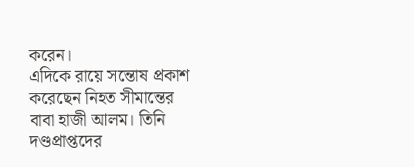করেন।
এদিকে রায়ে সন্তোষ প্রকাশ করেছেন নিহত সীমান্তের বাবা হাজী আলম। তিনি দণ্ডপ্রাপ্তদের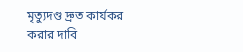মৃত্যুদণ্ড দ্রুত কার্যকর করার দাবি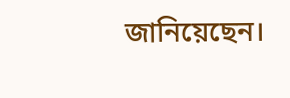জানিয়েছেন।